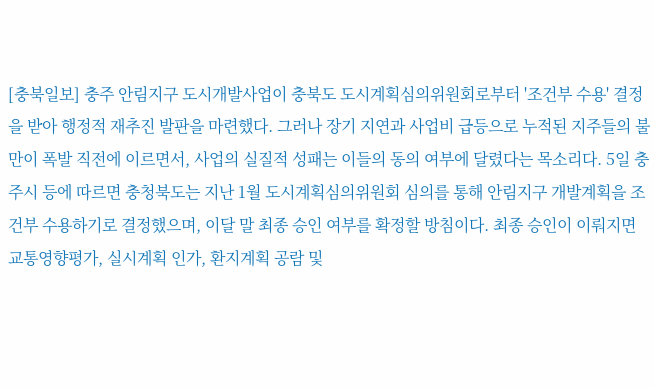[충북일보] 충주 안림지구 도시개발사업이 충북도 도시계획심의위원회로부터 '조건부 수용' 결정을 받아 행정적 재추진 발판을 마련했다. 그러나 장기 지연과 사업비 급등으로 누적된 지주들의 불만이 폭발 직전에 이르면서, 사업의 실질적 성패는 이들의 동의 여부에 달렸다는 목소리다. 5일 충주시 등에 따르면 충청북도는 지난 1월 도시계획심의위원회 심의를 통해 안림지구 개발계획을 조건부 수용하기로 결정했으며, 이달 말 최종 승인 여부를 확정할 방침이다. 최종 승인이 이뤄지면 교통영향평가, 실시계획 인가, 환지계획 공람 및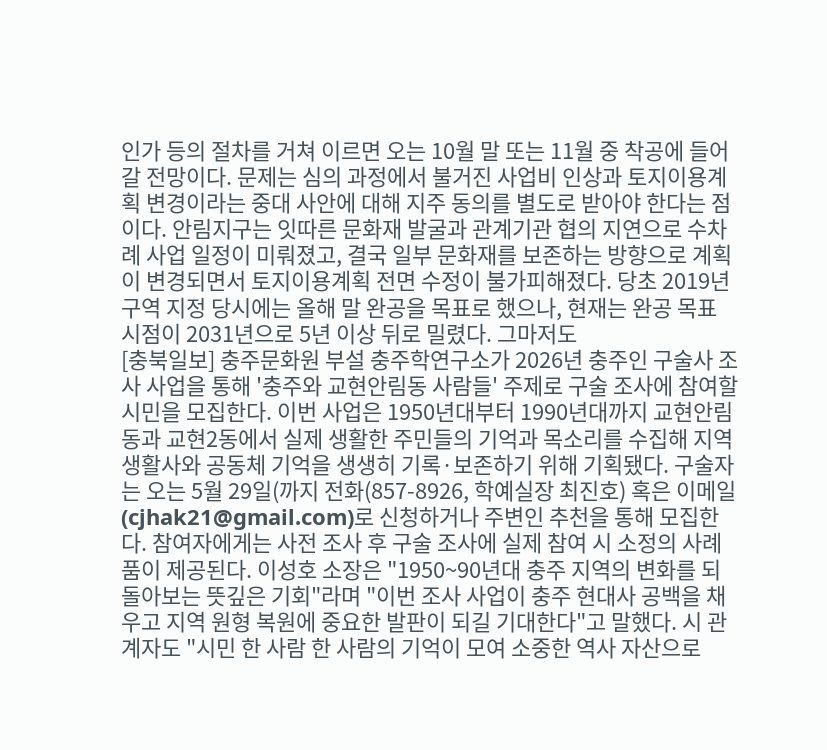인가 등의 절차를 거쳐 이르면 오는 10월 말 또는 11월 중 착공에 들어갈 전망이다. 문제는 심의 과정에서 불거진 사업비 인상과 토지이용계획 변경이라는 중대 사안에 대해 지주 동의를 별도로 받아야 한다는 점이다. 안림지구는 잇따른 문화재 발굴과 관계기관 협의 지연으로 수차례 사업 일정이 미뤄졌고, 결국 일부 문화재를 보존하는 방향으로 계획이 변경되면서 토지이용계획 전면 수정이 불가피해졌다. 당초 2019년 구역 지정 당시에는 올해 말 완공을 목표로 했으나, 현재는 완공 목표 시점이 2031년으로 5년 이상 뒤로 밀렸다. 그마저도
[충북일보] 충주문화원 부설 충주학연구소가 2026년 충주인 구술사 조사 사업을 통해 '충주와 교현안림동 사람들' 주제로 구술 조사에 참여할 시민을 모집한다. 이번 사업은 1950년대부터 1990년대까지 교현안림동과 교현2동에서 실제 생활한 주민들의 기억과 목소리를 수집해 지역 생활사와 공동체 기억을 생생히 기록·보존하기 위해 기획됐다. 구술자는 오는 5월 29일(까지 전화(857-8926, 학예실장 최진호) 혹은 이메일(cjhak21@gmail.com)로 신청하거나 주변인 추천을 통해 모집한다. 참여자에게는 사전 조사 후 구술 조사에 실제 참여 시 소정의 사례품이 제공된다. 이성호 소장은 "1950~90년대 충주 지역의 변화를 되돌아보는 뜻깊은 기회"라며 "이번 조사 사업이 충주 현대사 공백을 채우고 지역 원형 복원에 중요한 발판이 되길 기대한다"고 말했다. 시 관계자도 "시민 한 사람 한 사람의 기억이 모여 소중한 역사 자산으로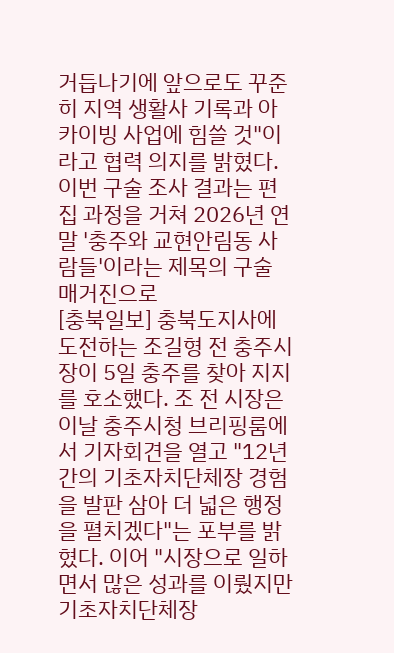거듭나기에 앞으로도 꾸준히 지역 생활사 기록과 아카이빙 사업에 힘쓸 것"이라고 협력 의지를 밝혔다. 이번 구술 조사 결과는 편집 과정을 거쳐 2026년 연말 '충주와 교현안림동 사람들'이라는 제목의 구술 매거진으로
[충북일보] 충북도지사에 도전하는 조길형 전 충주시장이 5일 충주를 찾아 지지를 호소했다. 조 전 시장은 이날 충주시청 브리핑룸에서 기자회견을 열고 "12년간의 기초자치단체장 경험을 발판 삼아 더 넓은 행정을 펼치겠다"는 포부를 밝혔다. 이어 "시장으로 일하면서 많은 성과를 이뤘지만 기초자치단체장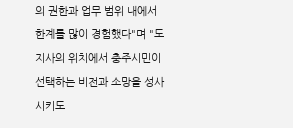의 권한과 업무 범위 내에서 한계를 많이 경험했다"며 "도지사의 위치에서 충주시민이 선택하는 비전과 소망을 성사시키도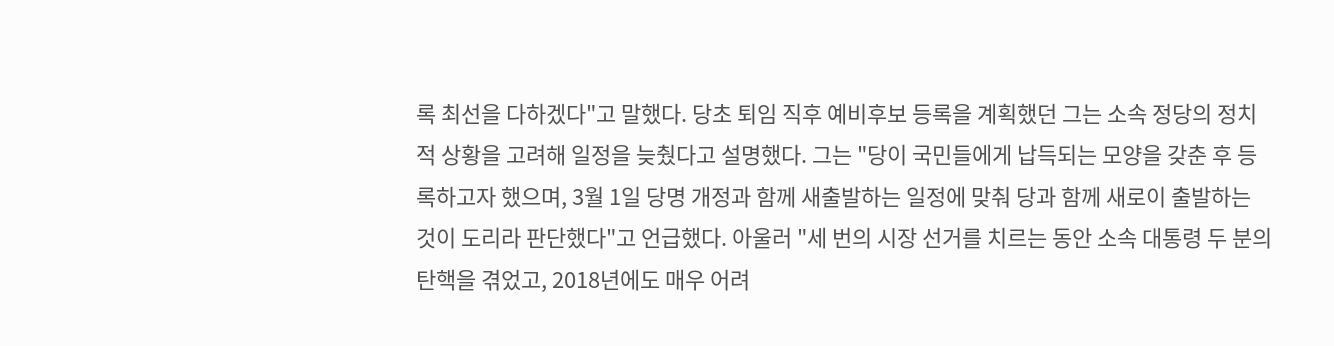록 최선을 다하겠다"고 말했다. 당초 퇴임 직후 예비후보 등록을 계획했던 그는 소속 정당의 정치적 상황을 고려해 일정을 늦췄다고 설명했다. 그는 "당이 국민들에게 납득되는 모양을 갖춘 후 등록하고자 했으며, 3월 1일 당명 개정과 함께 새출발하는 일정에 맞춰 당과 함께 새로이 출발하는 것이 도리라 판단했다"고 언급했다. 아울러 "세 번의 시장 선거를 치르는 동안 소속 대통령 두 분의 탄핵을 겪었고, 2018년에도 매우 어려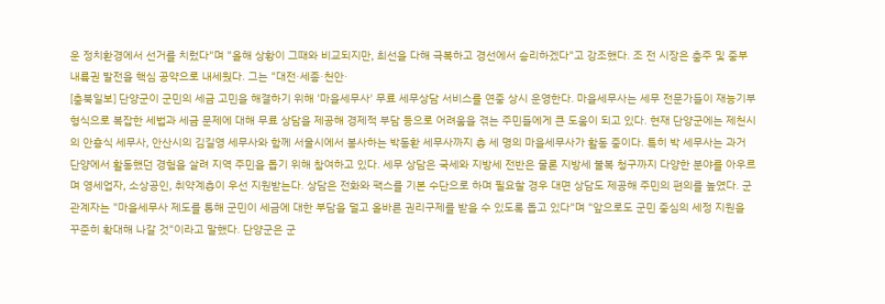운 정치환경에서 선거를 치렀다"며 "올해 상황이 그때와 비교되지만, 최선을 다해 극복하고 경선에서 승리하겠다"고 강조했다. 조 전 시장은 충주 및 중부내륙권 발전을 핵심 공약으로 내세웠다. 그는 "대전·세종·천안·
[충북일보] 단양군이 군민의 세금 고민을 해결하기 위해 '마을세무사' 무료 세무상담 서비스를 연중 상시 운영한다. 마을세무사는 세무 전문가들이 재능기부 형식으로 복잡한 세법과 세금 문제에 대해 무료 상담을 제공해 경제적 부담 등으로 어려움을 겪는 주민들에게 큰 도움이 되고 있다. 현재 단양군에는 제천시의 안흥식 세무사, 안산시의 김길영 세무사와 함께 서울시에서 봉사하는 박동환 세무사까지 총 세 명의 마을세무사가 활동 중이다. 특히 박 세무사는 과거 단양에서 활동했던 경험을 살려 지역 주민을 돕기 위해 참여하고 있다. 세무 상담은 국세와 지방세 전반은 물론 지방세 불복 청구까지 다양한 분야를 아우르며 영세업자, 소상공인, 취약계층이 우선 지원받는다. 상담은 전화와 팩스를 기본 수단으로 하며 필요할 경우 대면 상담도 제공해 주민의 편의를 높였다. 군 관계자는 "마을세무사 제도를 통해 군민이 세금에 대한 부담을 덜고 올바른 권리구제를 받을 수 있도록 돕고 있다"며 "앞으로도 군민 중심의 세정 지원을 꾸준히 확대해 나갈 것"이라고 말했다. 단양군은 군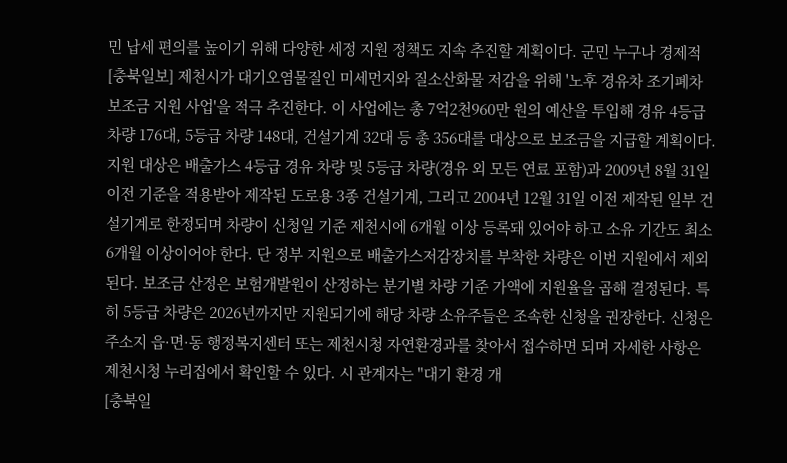민 납세 편의를 높이기 위해 다양한 세정 지원 정책도 지속 추진할 계획이다. 군민 누구나 경제적
[충북일보] 제천시가 대기오염물질인 미세먼지와 질소산화물 저감을 위해 '노후 경유차 조기폐차 보조금 지원 사업'을 적극 추진한다. 이 사업에는 총 7억2천960만 원의 예산을 투입해 경유 4등급 차량 176대, 5등급 차량 148대, 건설기계 32대 등 총 356대를 대상으로 보조금을 지급할 계획이다. 지원 대상은 배출가스 4등급 경유 차량 및 5등급 차량(경유 외 모든 연료 포함)과 2009년 8월 31일 이전 기준을 적용받아 제작된 도로용 3종 건설기계, 그리고 2004년 12월 31일 이전 제작된 일부 건설기계로 한정되며 차량이 신청일 기준 제천시에 6개월 이상 등록돼 있어야 하고 소유 기간도 최소 6개월 이상이어야 한다. 단 정부 지원으로 배출가스저감장치를 부착한 차량은 이번 지원에서 제외된다. 보조금 산정은 보험개발원이 산정하는 분기별 차량 기준 가액에 지원율을 곱해 결정된다. 특히 5등급 차량은 2026년까지만 지원되기에 해당 차량 소유주들은 조속한 신청을 권장한다. 신청은 주소지 읍·면·동 행정복지센터 또는 제천시청 자연환경과를 찾아서 접수하면 되며 자세한 사항은 제천시청 누리집에서 확인할 수 있다. 시 관계자는 "대기 환경 개
[충북일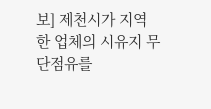보] 제천시가 지역 한 업체의 시유지 무단점유를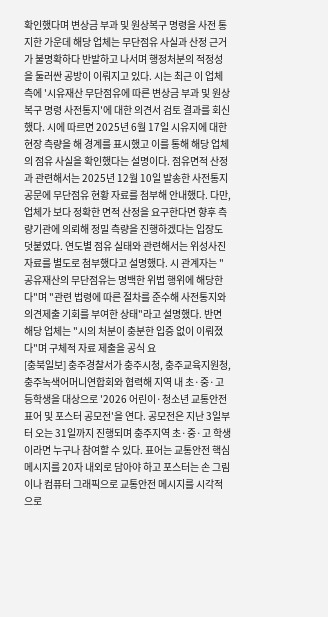확인했다며 변상금 부과 및 원상복구 명령을 사전 통지한 가운데 해당 업체는 무단점유 사실과 산정 근거가 불명확하다 반발하고 나서며 행정처분의 적정성을 둘러싼 공방이 이뤄지고 있다. 시는 최근 이 업체측에 '시유재산 무단점유에 따른 변상금 부과 및 원상복구 명령 사전통지'에 대한 의견서 검토 결과를 회신했다. 시에 따르면 2025년 6월 17일 시유지에 대한 현장 측량을 해 경계를 표시했고 이를 통해 해당 업체의 점유 사실을 확인했다는 설명이다. 점유면적 산정과 관련해서는 2025년 12월 10일 발송한 사전통지 공문에 무단점유 현황 자료를 첨부해 안내했다. 다만, 업체가 보다 정확한 면적 산정을 요구한다면 향후 측량기관에 의뢰해 정밀 측량을 진행하겠다는 입장도 덧붙였다. 연도별 점유 실태와 관련해서는 위성사진 자료를 별도로 첨부했다고 설명했다. 시 관계자는 "공유재산의 무단점유는 명백한 위법 행위에 해당한다"며 "관련 법령에 따른 절차를 준수해 사전통지와 의견제출 기회를 부여한 상태"라고 설명했다. 반면 해당 업체는 "시의 처분이 충분한 입증 없이 이뤄졌다"며 구체적 자료 제출을 공식 요
[충북일보] 충주경찰서가 충주시청, 충주교육지원청, 충주녹색어머니연합회와 협력해 지역 내 초·중·고등학생을 대상으로 '2026 어린이·청소년 교통안전 표어 및 포스터 공모전'을 연다. 공모전은 지난 3일부터 오는 31일까지 진행되며 충주지역 초·중·고 학생이라면 누구나 참여할 수 있다. 표어는 교통안전 핵심 메시지를 20자 내외로 담아야 하고 포스터는 손 그림이나 컴퓨터 그래픽으로 교통안전 메시지를 시각적으로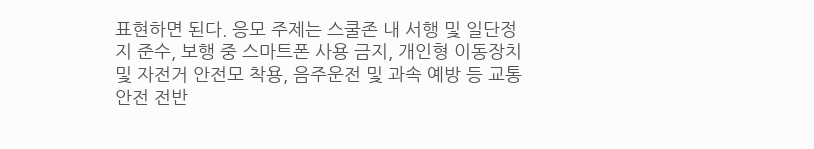표현하면 된다. 응모 주제는 스쿨존 내 서행 및 일단정지 준수, 보행 중 스마트폰 사용 금지, 개인형 이동장치 및 자전거 안전모 착용, 음주운전 및 과속 예방 등 교통안전 전반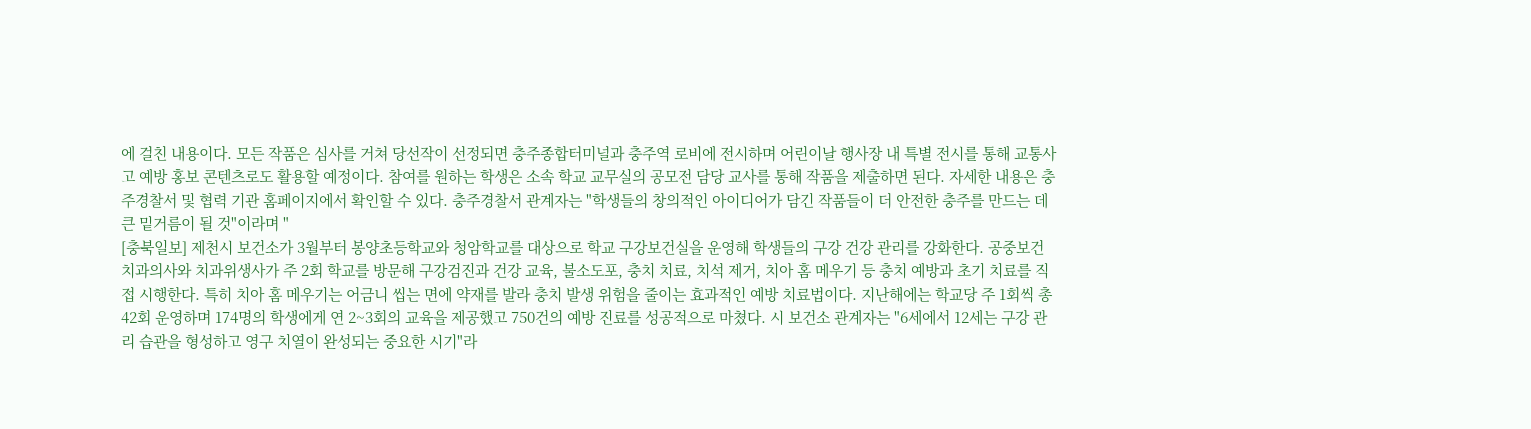에 걸친 내용이다. 모든 작품은 심사를 거쳐 당선작이 선정되면 충주종합터미널과 충주역 로비에 전시하며 어린이날 행사장 내 특별 전시를 통해 교통사고 예방 홍보 콘텐츠로도 활용할 예정이다. 참여를 원하는 학생은 소속 학교 교무실의 공모전 담당 교사를 통해 작품을 제출하면 된다. 자세한 내용은 충주경찰서 및 협력 기관 홈페이지에서 확인할 수 있다. 충주경찰서 관계자는 "학생들의 창의적인 아이디어가 담긴 작품들이 더 안전한 충주를 만드는 데 큰 밑거름이 될 것"이라며 "
[충북일보] 제천시 보건소가 3월부터 봉양초등학교와 청암학교를 대상으로 학교 구강보건실을 운영해 학생들의 구강 건강 관리를 강화한다. 공중보건치과의사와 치과위생사가 주 2회 학교를 방문해 구강검진과 건강 교육, 불소도포, 충치 치료, 치석 제거, 치아 홈 메우기 등 충치 예방과 초기 치료를 직접 시행한다. 특히 치아 홈 메우기는 어금니 씹는 면에 약재를 발라 충치 발생 위험을 줄이는 효과적인 예방 치료법이다. 지난해에는 학교당 주 1회씩 총 42회 운영하며 174명의 학생에게 연 2~3회의 교육을 제공했고 750건의 예방 진료를 성공적으로 마쳤다. 시 보건소 관계자는 "6세에서 12세는 구강 관리 습관을 형성하고 영구 치열이 완성되는 중요한 시기"라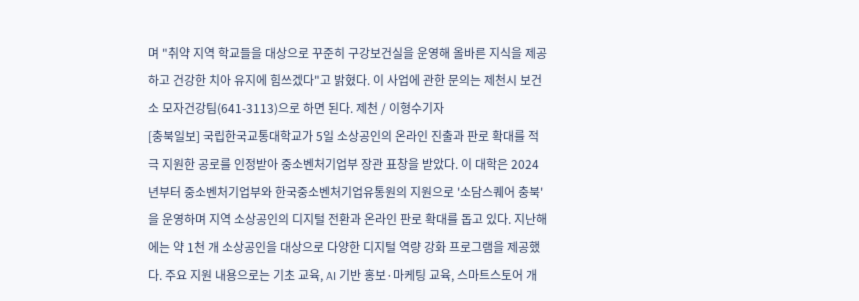며 "취약 지역 학교들을 대상으로 꾸준히 구강보건실을 운영해 올바른 지식을 제공하고 건강한 치아 유지에 힘쓰겠다"고 밝혔다. 이 사업에 관한 문의는 제천시 보건소 모자건강팀(641-3113)으로 하면 된다. 제천 / 이형수기자
[충북일보] 국립한국교통대학교가 5일 소상공인의 온라인 진출과 판로 확대를 적극 지원한 공로를 인정받아 중소벤처기업부 장관 표창을 받았다. 이 대학은 2024년부터 중소벤처기업부와 한국중소벤처기업유통원의 지원으로 '소담스퀘어 충북'을 운영하며 지역 소상공인의 디지털 전환과 온라인 판로 확대를 돕고 있다. 지난해에는 약 1천 개 소상공인을 대상으로 다양한 디지털 역량 강화 프로그램을 제공했다. 주요 지원 내용으로는 기초 교육, AI 기반 홍보·마케팅 교육, 스마트스토어 개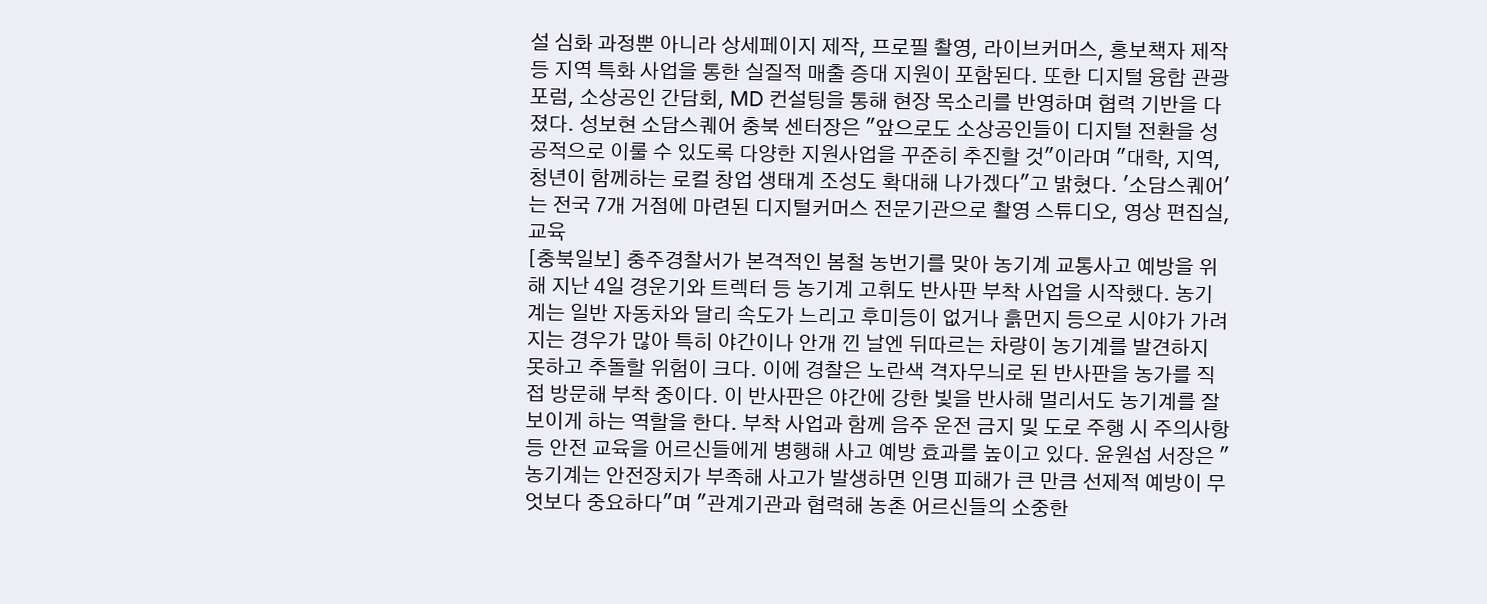설 심화 과정뿐 아니라 상세페이지 제작, 프로필 촬영, 라이브커머스, 홍보책자 제작 등 지역 특화 사업을 통한 실질적 매출 증대 지원이 포함된다. 또한 디지털 융합 관광 포럼, 소상공인 간담회, MD 컨설팅을 통해 현장 목소리를 반영하며 협력 기반을 다졌다. 성보현 소담스퀘어 충북 센터장은 "앞으로도 소상공인들이 디지털 전환을 성공적으로 이룰 수 있도록 다양한 지원사업을 꾸준히 추진할 것"이라며 "대학, 지역, 청년이 함께하는 로컬 창업 생태계 조성도 확대해 나가겠다"고 밝혔다. '소담스퀘어'는 전국 7개 거점에 마련된 디지털커머스 전문기관으로 촬영 스튜디오, 영상 편집실, 교육
[충북일보] 충주경찰서가 본격적인 봄철 농번기를 맞아 농기계 교통사고 예방을 위해 지난 4일 경운기와 트렉터 등 농기계 고휘도 반사판 부착 사업을 시작했다. 농기계는 일반 자동차와 달리 속도가 느리고 후미등이 없거나 흙먼지 등으로 시야가 가려지는 경우가 많아 특히 야간이나 안개 낀 날엔 뒤따르는 차량이 농기계를 발견하지 못하고 추돌할 위험이 크다. 이에 경찰은 노란색 격자무늬로 된 반사판을 농가를 직접 방문해 부착 중이다. 이 반사판은 야간에 강한 빛을 반사해 멀리서도 농기계를 잘 보이게 하는 역할을 한다. 부착 사업과 함께 음주 운전 금지 및 도로 주행 시 주의사항 등 안전 교육을 어르신들에게 병행해 사고 예방 효과를 높이고 있다. 윤원섭 서장은 "농기계는 안전장치가 부족해 사고가 발생하면 인명 피해가 큰 만큼 선제적 예방이 무엇보다 중요하다"며 "관계기관과 협력해 농촌 어르신들의 소중한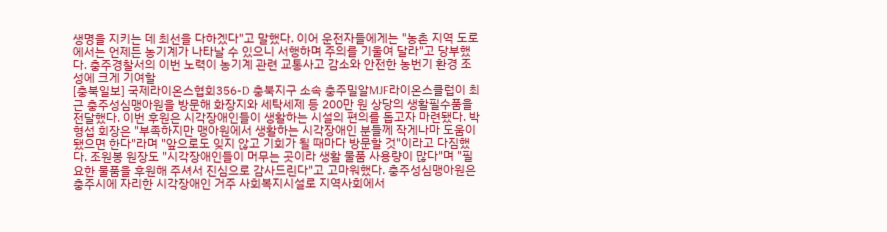생명을 지키는 데 최선을 다하겠다"고 말했다. 이어 운전자들에게는 "농촌 지역 도로에서는 언제든 농기계가 나타날 수 있으니 서행하며 주의를 기울여 달라"고 당부했다. 충주경찰서의 이번 노력이 농기계 관련 교통사고 감소와 안전한 농번기 환경 조성에 크게 기여할
[충북일보] 국제라이온스협회356-D 충북지구 소속 충주밀알MJF라이온스클럽이 최근 충주성심맹아원을 방문해 화장지와 세탁세제 등 200만 원 상당의 생활필수품을 전달했다. 이번 후원은 시각장애인들이 생활하는 시설의 편의를 돕고자 마련됐다. 박형섭 회장은 "부족하지만 맹아원에서 생활하는 시각장애인 분들께 작게나마 도움이 됐으면 한다"라며 "앞으로도 잊지 않고 기회가 될 때마다 방문할 것"이라고 다짐했다. 조원봉 원장도 "시각장애인들이 머무는 곳이라 생활 물품 사용량이 많다"며 "필요한 물품을 후원해 주셔서 진심으로 감사드린다"고 고마워했다. 충주성심맹아원은 충주시에 자리한 시각장애인 거주 사회복지시설로 지역사회에서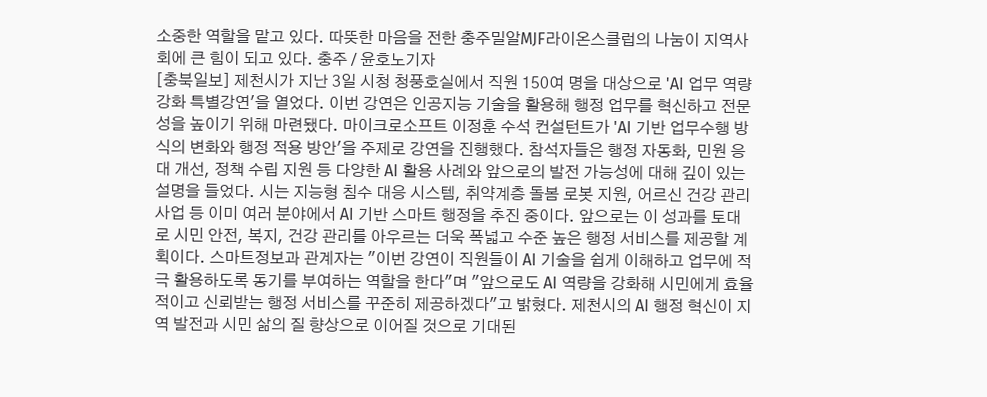소중한 역할을 맡고 있다. 따뜻한 마음을 전한 충주밀알MJF라이온스클럽의 나눔이 지역사회에 큰 힘이 되고 있다. 충주 / 윤호노기자
[충북일보] 제천시가 지난 3일 시청 청풍호실에서 직원 150여 명을 대상으로 'AI 업무 역량강화 특별강연'을 열었다. 이번 강연은 인공지능 기술을 활용해 행정 업무를 혁신하고 전문성을 높이기 위해 마련됐다. 마이크로소프트 이정훈 수석 컨설턴트가 'AI 기반 업무수행 방식의 변화와 행정 적용 방안'을 주제로 강연을 진행했다. 참석자들은 행정 자동화, 민원 응대 개선, 정책 수립 지원 등 다양한 AI 활용 사례와 앞으로의 발전 가능성에 대해 깊이 있는 설명을 들었다. 시는 지능형 침수 대응 시스템, 취약계층 돌봄 로봇 지원, 어르신 건강 관리 사업 등 이미 여러 분야에서 AI 기반 스마트 행정을 추진 중이다. 앞으로는 이 성과를 토대로 시민 안전, 복지, 건강 관리를 아우르는 더욱 폭넓고 수준 높은 행정 서비스를 제공할 계획이다. 스마트정보과 관계자는 "이번 강연이 직원들이 AI 기술을 쉽게 이해하고 업무에 적극 활용하도록 동기를 부여하는 역할을 한다"며 "앞으로도 AI 역량을 강화해 시민에게 효율적이고 신뢰받는 행정 서비스를 꾸준히 제공하겠다"고 밝혔다. 제천시의 AI 행정 혁신이 지역 발전과 시민 삶의 질 향상으로 이어질 것으로 기대된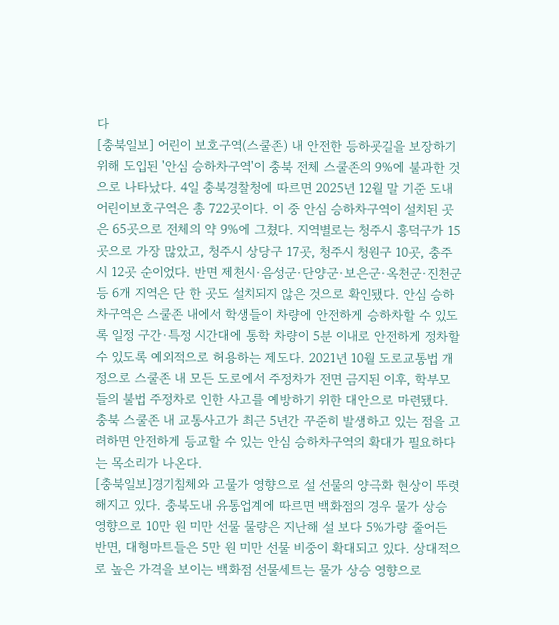다
[충북일보] 어린이 보호구역(스쿨존) 내 안전한 등하굣길을 보장하기 위해 도입된 '안심 승하차구역'이 충북 전체 스쿨존의 9%에 불과한 것으로 나타났다. 4일 충북경찰청에 따르면 2025년 12월 말 기준 도내 어린이보호구역은 총 722곳이다. 이 중 안심 승하차구역이 설치된 곳은 65곳으로 전체의 약 9%에 그쳤다. 지역별로는 청주시 흥덕구가 15곳으로 가장 많았고, 청주시 상당구 17곳, 청주시 청원구 10곳, 충주시 12곳 순이었다. 반면 제천시·음성군·단양군·보은군·옥천군·진천군 등 6개 지역은 단 한 곳도 설치되지 않은 것으로 확인됐다. 안심 승하차구역은 스쿨존 내에서 학생들이 차량에 안전하게 승하차할 수 있도록 일정 구간·특정 시간대에 통학 차량이 5분 이내로 안전하게 정차할 수 있도록 예외적으로 허용하는 제도다. 2021년 10월 도로교통법 개정으로 스쿨존 내 모든 도로에서 주정차가 전면 금지된 이후, 학부모들의 불법 주정차로 인한 사고를 예방하기 위한 대안으로 마련됐다. 충북 스쿨존 내 교통사고가 최근 5년간 꾸준히 발생하고 있는 점을 고려하면 안전하게 등교할 수 있는 안심 승하차구역의 확대가 필요하다는 목소리가 나온다.
[충북일보]경기침체와 고물가 영향으로 설 선물의 양극화 현상이 뚜렷해지고 있다. 충북도내 유통업계에 따르면 백화점의 경우 물가 상승 영향으로 10만 원 미만 선물 물량은 지난해 설 보다 5%가량 줄어든 반면, 대형마트들은 5만 원 미만 선물 비중이 확대되고 있다. 상대적으로 높은 가격을 보이는 백화점 선물세트는 물가 상승 영향으로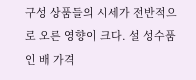구성 상품들의 시세가 전반적으로 오른 영향이 크다. 설 성수품인 배 가격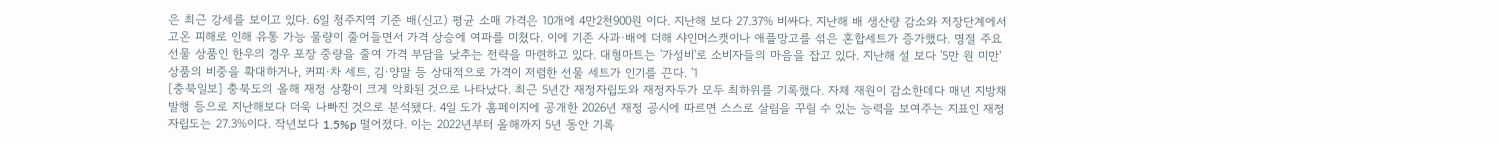은 최근 강세를 보이고 있다. 6일 청주지역 기준 배(신고) 평균 소매 가격은 10개에 4만2천900원 이다. 지난해 보다 27.37% 비싸다. 지난해 배 생산량 감소와 저장단계에서 고온 피해로 인해 유통 가능 물량이 줄어들면서 가격 상승에 여파를 미쳤다. 이에 기존 사과·배에 더해 샤인머스캣이나 애플망고를 섞은 혼합세트가 증가했다. 명절 주요 선물 상품인 한우의 경우 포장 중량을 줄여 가격 부담을 낮추는 전략을 마련하고 있다. 대형마트는 '가성비'로 소비자들의 마음을 잡고 있다. 지난해 설 보다 '5만 원 미만' 상품의 비중을 확대하거나, 커피·차 세트, 김·양말 등 상대적으로 가격이 저렴한 선물 세트가 인기를 끈다. '1
[충북일보] 충북도의 올해 재정 상황이 크게 악화된 것으로 나타났다. 최근 5년간 재정자립도와 재정자두가 모두 최하위를 기록했다. 자체 재원이 감소한데다 매년 지방채 발행 등으로 지난해보다 더욱 나빠진 것으로 분석됐다. 4일 도가 홈페이지에 공개한 2026년 재정 공시에 따르면 스스로 살림을 꾸릴 수 있는 능력을 보여주는 지표인 재정자립도는 27.3%이다. 작년보다 1.5%p 떨어졌다. 이는 2022년부터 올해까지 5년 동안 기록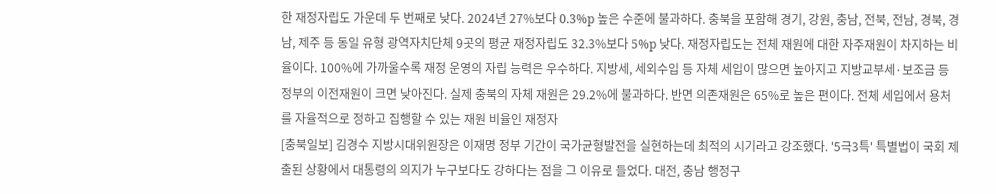한 재정자립도 가운데 두 번째로 낮다. 2024년 27%보다 0.3%p 높은 수준에 불과하다. 충북을 포함해 경기, 강원, 충남, 전북, 전남, 경북, 경남, 제주 등 동일 유형 광역자치단체 9곳의 평균 재정자립도 32.3%보다 5%p 낮다. 재정자립도는 전체 재원에 대한 자주재원이 차지하는 비율이다. 100%에 가까울수록 재정 운영의 자립 능력은 우수하다. 지방세, 세외수입 등 자체 세입이 많으면 높아지고 지방교부세·보조금 등 정부의 이전재원이 크면 낮아진다. 실제 충북의 자체 재원은 29.2%에 불과하다. 반면 의존재원은 65%로 높은 편이다. 전체 세입에서 용처를 자율적으로 정하고 집행할 수 있는 재원 비율인 재정자
[충북일보] 김경수 지방시대위원장은 이재명 정부 기간이 국가균형발전을 실현하는데 최적의 시기라고 강조했다. '5극3특' 특별법이 국회 제출된 상황에서 대통령의 의지가 누구보다도 강하다는 점을 그 이유로 들었다. 대전, 충남 행정구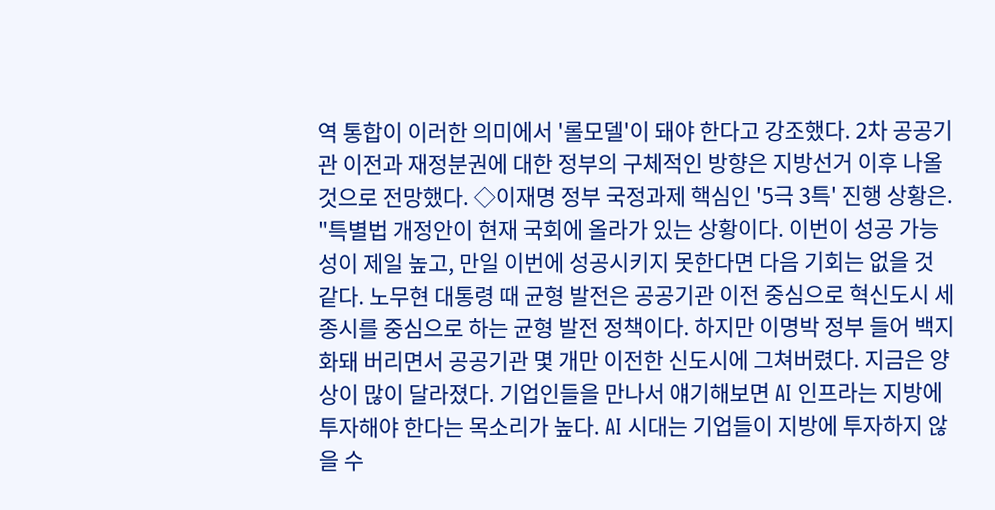역 통합이 이러한 의미에서 '롤모델'이 돼야 한다고 강조했다. 2차 공공기관 이전과 재정분권에 대한 정부의 구체적인 방향은 지방선거 이후 나올 것으로 전망했다. ◇이재명 정부 국정과제 핵심인 '5극 3특' 진행 상황은. "특별법 개정안이 현재 국회에 올라가 있는 상황이다. 이번이 성공 가능성이 제일 높고, 만일 이번에 성공시키지 못한다면 다음 기회는 없을 것 같다. 노무현 대통령 때 균형 발전은 공공기관 이전 중심으로 혁신도시 세종시를 중심으로 하는 균형 발전 정책이다. 하지만 이명박 정부 들어 백지화돼 버리면서 공공기관 몇 개만 이전한 신도시에 그쳐버렸다. 지금은 양상이 많이 달라졌다. 기업인들을 만나서 얘기해보면 AI 인프라는 지방에 투자해야 한다는 목소리가 높다. AI 시대는 기업들이 지방에 투자하지 않을 수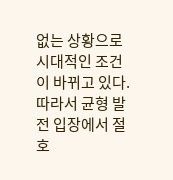없는 상황으로 시대적인 조건이 바뀌고 있다. 따라서 균형 발전 입장에서 절호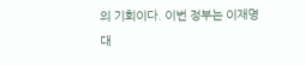의 기회이다. 이번 정부는 이재명 대